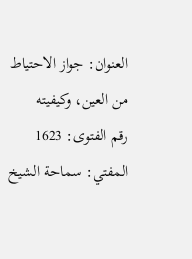العنوان: جواز الاحتياط من العين، وكيفيته
رقم الفتوى: 1623
المفتي: سماحة الشيخ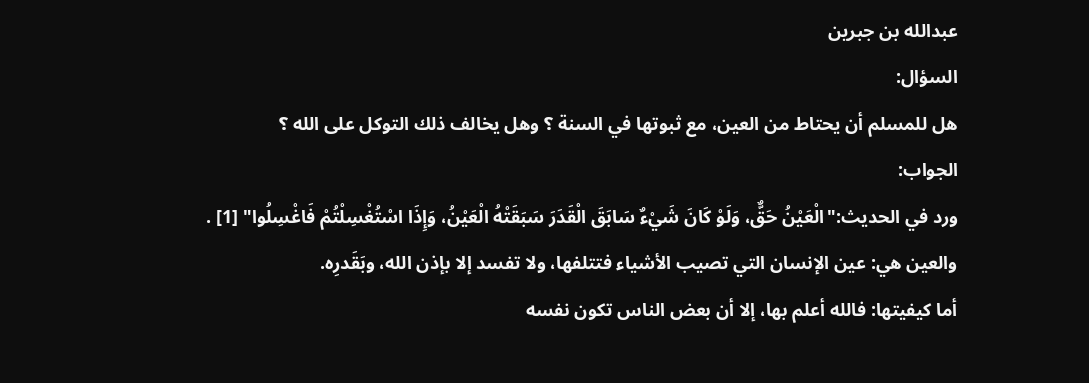عبدالله بن جبرين
السؤال:
هل للمسلم أن يحتاط من العين، مع ثبوتها في السنة ؟ وهل يخالف ذلك التوكل على الله ؟
الجواب:
ورد في الحديث:"الْعَيْنُ حَقٌّ، وَلَوْ كَانَ شَيْءٌ سَابَقَ الْقَدَرَ سَبَقَتْهُ الْعَيْنُ، وَإِذَا اسْتُغْسِلْتُمْ فَاغْسِلُوا" [1] .
والعين هي: عين الإنسان التي تصيب الأشياء فتتلفها، ولا تفسد إلا بإذن الله، وبَقَدرِه.
أما كيفيتها: فالله أعلم بها، إلا أن بعض الناس تكون نفسه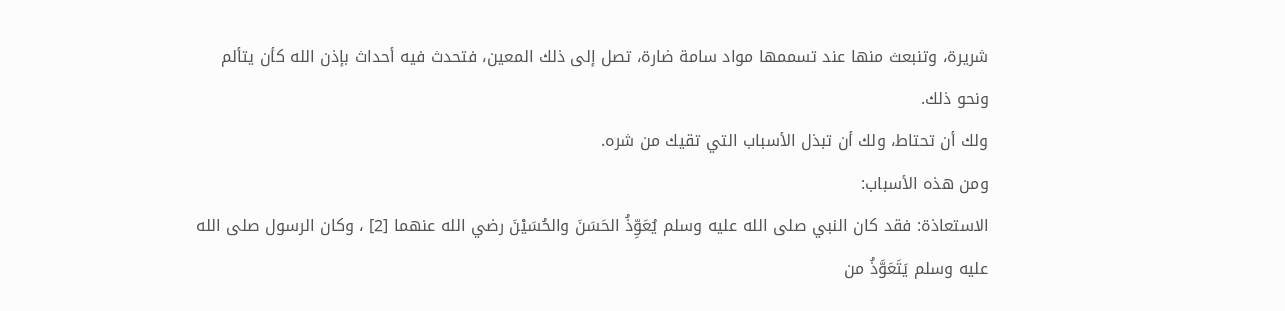شريرة، وتنبعث منها عند تسممها مواد سامة ضارة، تصل إلى ذلك المعين، فتحدث فيه أحداث بإذن الله كأن يتألم ونحو ذلك.
ولك أن تحتاط، ولك أن تبذل الأسباب التي تقيك من شره.
ومن هذه الأسباب:
الاستعاذة: فقد كان النبي صلى الله عليه وسلم يُعَوِّذُ الحَسَنَ والحُسَيْنَ رضي الله عنهما [2] ، وكان الرسول صلى الله عليه وسلم يَتَعَوَّذُ من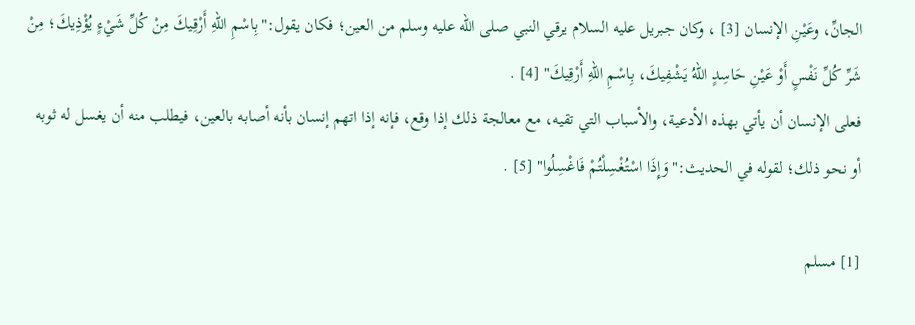الجانِّ، وعَيْنِ الإنسان [3] ، وكان جبريل عليه السلام يرقي النبي صلى الله عليه وسلم من العين؛ فكان يقول:"بِاسْمِ اللهِ أَرْقِيكَ مِنْ كُلِّ شَيْءٍ يُؤْذِيكَ؛ مِنْ شَرِّ كُلِّ نَفْسٍ أَوْ عَيْنِ حَاسِدٍ اللهُ يَشْفِيكَ، بِاسْمِ اللهِ أَرْقِيكَ" [4] .
فعلى الإنسان أن يأتي بهذه الأدعية، والأسباب التي تقيه، مع معالجة ذلك إذا وقع، فإنه إذا اتهم إنسان بأنه أصابه بالعين، فيطلب منه أن يغسل له ثوبه أو نحو ذلك؛ لقوله في الحديث:"وَإِذَا اسْتُغْسِلْتُمْ فَاغْسِلُوا" [5] .

[1] مسلم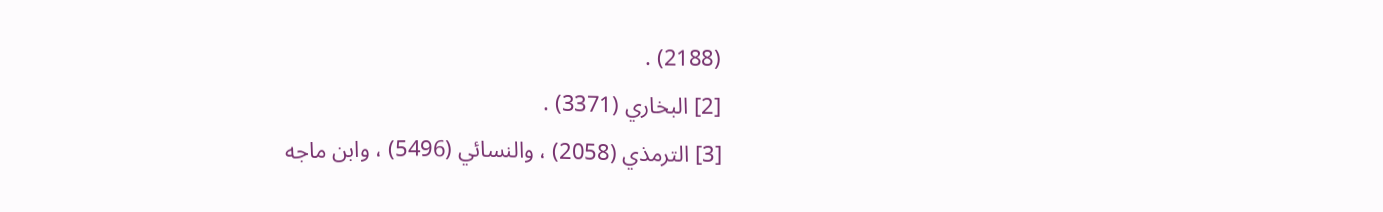(2188) .
[2] البخاري (3371) .
[3] الترمذي (2058) ، والنسائي (5496) ، وابن ماجه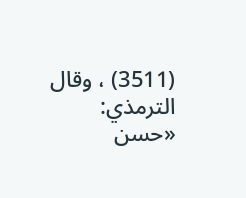(3511) ، وقال الترمذي: «حسن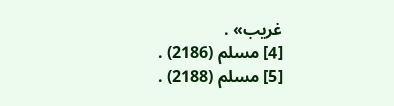غريب» .
[4] مسلم (2186) .
[5] مسلم (2188) .